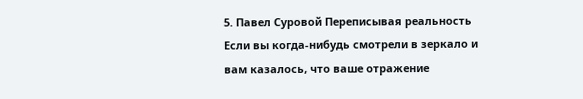5. Павел Суровой Переписывая реальность
Если вы когда-нибудь смотрели в зеркало и вам казалось, что ваше отражение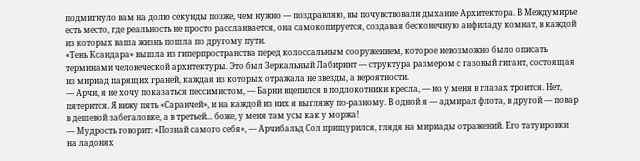подмигнуло вам на долю секунды позже, чем нужно — поздравляю, вы почувствовали дыхание Архитектора. В Междумирье есть место, где реальность не просто расслаивается, она самокопируется, создавая бесконечную анфиладу комнат, в каждой из которых ваша жизнь пошла по другому пути.
«Тень Ксандара» вышла из гиперпространства перед колоссальным сооружением, которое невозможно было описать терминами человеческой архитектуры. Это был Зеркальный Лабиринт — структура размером с газовый гигант, состоящая из мириад парящих граней, каждая из которых отражала не звезды, а вероятности.
— Арчи, я не хочу показаться пессимистом, — Барни вцепился в подлокотники кресла, — но у меня в глазах троится. Нет, пятерится. Я вижу пять «Саранчей», и на каждой из них я выгляжу по-разному. В одной я — адмирал флота, в другой — повар в дешевой забегаловке, а в третьей... боже, у меня там усы как у моржа!
— Мудрость говорит: «Познай самого себя», — Арчибальд Сол прищурился, глядя на мириады отражений. Его татуировки на ладонях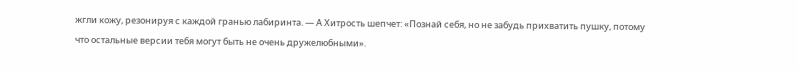жгли кожу, резонируя с каждой гранью лабиринта. — А Хитрость шепчет: «Познай себя, но не забудь прихватить пушку, потому что остальные версии тебя могут быть не очень дружелюбными».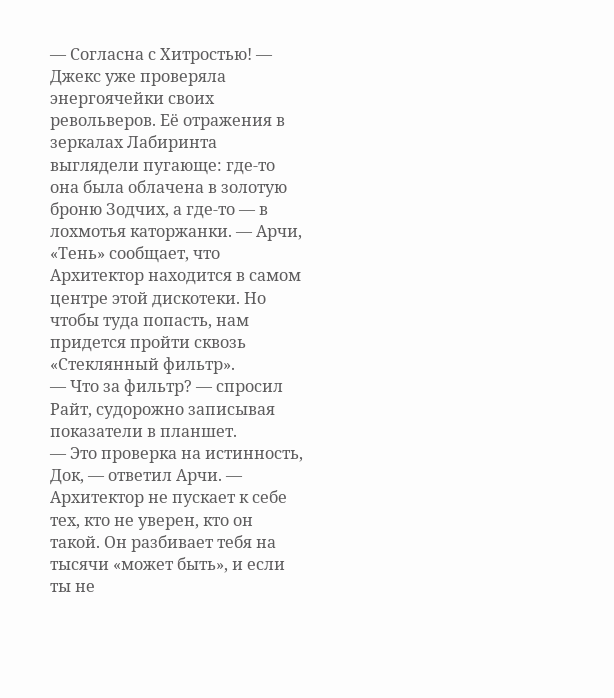— Согласна с Хитростью! — Джекс уже проверяла энергоячейки своих револьверов. Её отражения в зеркалах Лабиринта выглядели пугающе: где-то она была облачена в золотую броню Зодчих, а где-то — в лохмотья каторжанки. — Арчи, «Тень» сообщает, что Архитектор находится в самом центре этой дискотеки. Но чтобы туда попасть, нам придется пройти сквозь «Стеклянный фильтр».
— Что за фильтр? — спросил Райт, судорожно записывая показатели в планшет.
— Это проверка на истинность, Док, — ответил Арчи. — Архитектор не пускает к себе тех, кто не уверен, кто он такой. Он разбивает тебя на тысячи «может быть», и если ты не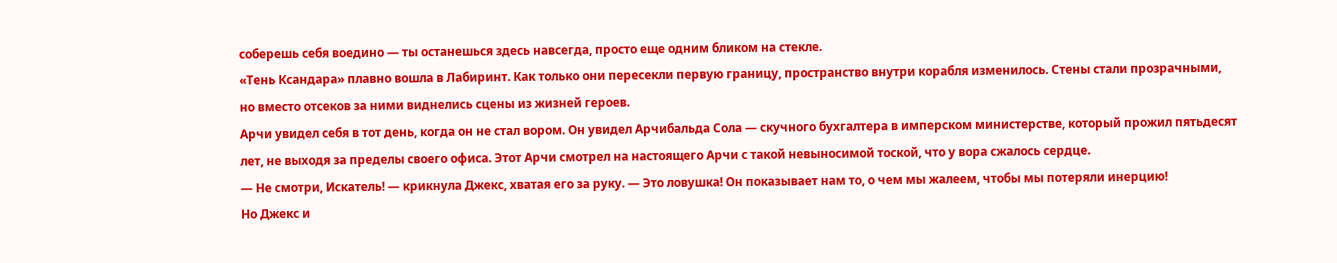соберешь себя воедино — ты останешься здесь навсегда, просто еще одним бликом на стекле.
«Тень Ксандара» плавно вошла в Лабиринт. Как только они пересекли первую границу, пространство внутри корабля изменилось. Стены стали прозрачными, но вместо отсеков за ними виднелись сцены из жизней героев.
Арчи увидел себя в тот день, когда он не стал вором. Он увидел Арчибальда Сола — скучного бухгалтера в имперском министерстве, который прожил пятьдесят лет, не выходя за пределы своего офиса. Этот Арчи смотрел на настоящего Арчи с такой невыносимой тоской, что у вора сжалось сердце.
— Не смотри, Искатель! — крикнула Джекс, хватая его за руку. — Это ловушка! Он показывает нам то, о чем мы жалеем, чтобы мы потеряли инерцию!
Но Джекс и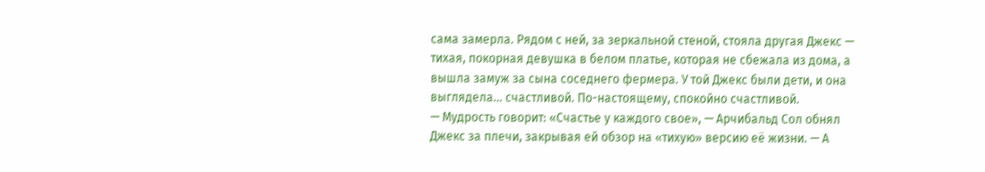сама замерла. Рядом с ней, за зеркальной стеной, стояла другая Джекс — тихая, покорная девушка в белом платье, которая не сбежала из дома, а вышла замуж за сына соседнего фермера. У той Джекс были дети, и она выглядела... счастливой. По-настоящему, спокойно счастливой.
— Мудрость говорит: «Счастье у каждого свое», — Арчибальд Сол обнял Джекс за плечи, закрывая ей обзор на «тихую» версию её жизни. — А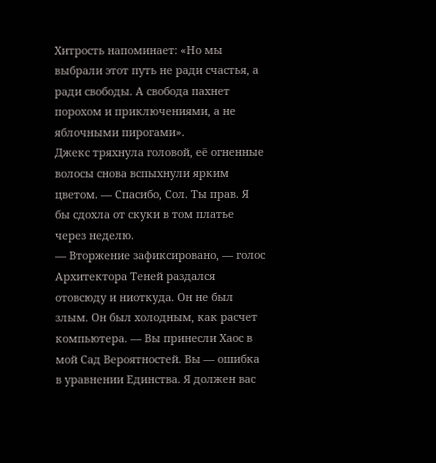Хитрость напоминает: «Но мы выбрали этот путь не ради счастья, а ради свободы. А свобода пахнет порохом и приключениями, а не яблочными пирогами».
Джекс тряхнула головой, её огненные волосы снова вспыхнули ярким цветом. — Спасибо, Сол. Ты прав. Я бы сдохла от скуки в том платье через неделю.
— Вторжение зафиксировано, — голос Архитектора Теней раздался отовсюду и ниоткуда. Он не был злым. Он был холодным, как расчет компьютера. — Вы принесли Хаос в мой Сад Вероятностей. Вы — ошибка в уравнении Единства. Я должен вас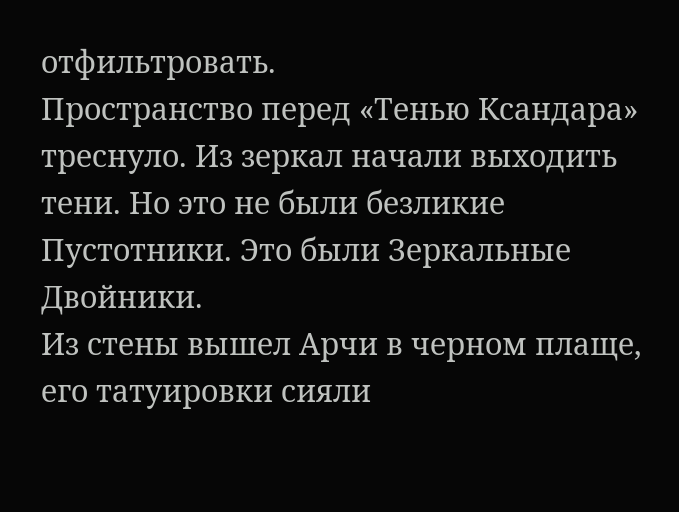отфильтровать.
Пространство перед «Тенью Ксандара» треснуло. Из зеркал начали выходить тени. Но это не были безликие Пустотники. Это были Зеркальные Двойники.
Из стены вышел Арчи в черном плаще, его татуировки сияли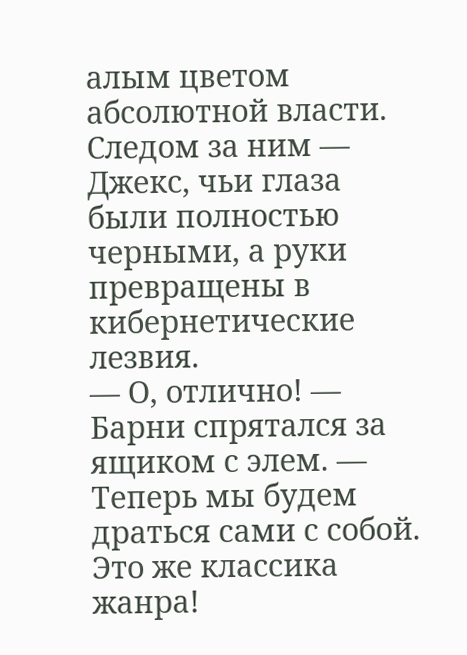алым цветом абсолютной власти. Следом за ним — Джекс, чьи глаза были полностью черными, а руки превращены в кибернетические лезвия.
— О, отлично! — Барни спрятался за ящиком с элем. — Теперь мы будем драться сами с собой. Это же классика жанра!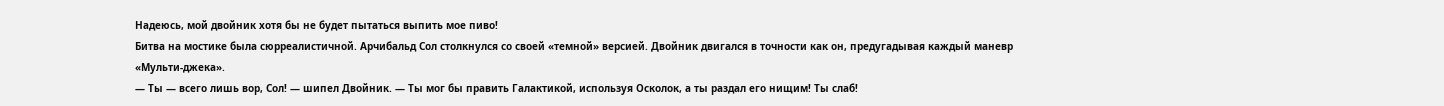Надеюсь, мой двойник хотя бы не будет пытаться выпить мое пиво!
Битва на мостике была сюрреалистичной. Арчибальд Сол столкнулся со своей «темной» версией. Двойник двигался в точности как он, предугадывая каждый маневр «Мульти-джека».
— Ты — всего лишь вор, Сол! — шипел Двойник. — Ты мог бы править Галактикой, используя Осколок, а ты раздал его нищим! Ты слаб!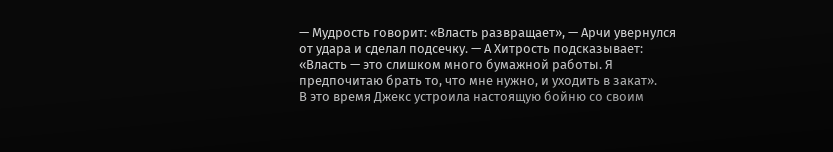— Мудрость говорит: «Власть развращает», — Арчи увернулся от удара и сделал подсечку. — А Хитрость подсказывает: «Власть — это слишком много бумажной работы. Я предпочитаю брать то, что мне нужно, и уходить в закат».
В это время Джекс устроила настоящую бойню со своим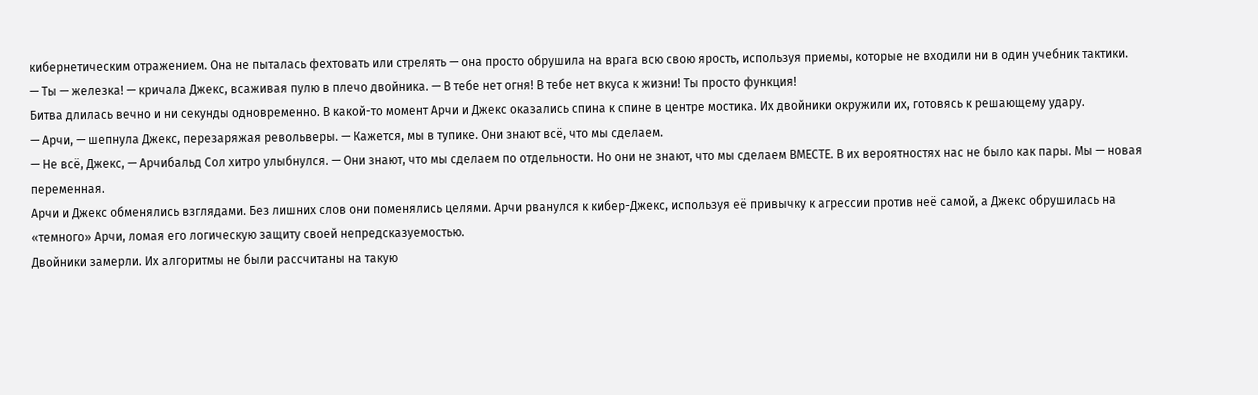кибернетическим отражением. Она не пыталась фехтовать или стрелять — она просто обрушила на врага всю свою ярость, используя приемы, которые не входили ни в один учебник тактики.
— Ты — железка! — кричала Джекс, всаживая пулю в плечо двойника. — В тебе нет огня! В тебе нет вкуса к жизни! Ты просто функция!
Битва длилась вечно и ни секунды одновременно. В какой-то момент Арчи и Джекс оказались спина к спине в центре мостика. Их двойники окружили их, готовясь к решающему удару.
— Арчи, — шепнула Джекс, перезаряжая револьверы. — Кажется, мы в тупике. Они знают всё, что мы сделаем.
— Не всё, Джекс, — Арчибальд Сол хитро улыбнулся. — Они знают, что мы сделаем по отдельности. Но они не знают, что мы сделаем ВМЕСТЕ. В их вероятностях нас не было как пары. Мы — новая переменная.
Арчи и Джекс обменялись взглядами. Без лишних слов они поменялись целями. Арчи рванулся к кибер-Джекс, используя её привычку к агрессии против неё самой, а Джекс обрушилась на «темного» Арчи, ломая его логическую защиту своей непредсказуемостью.
Двойники замерли. Их алгоритмы не были рассчитаны на такую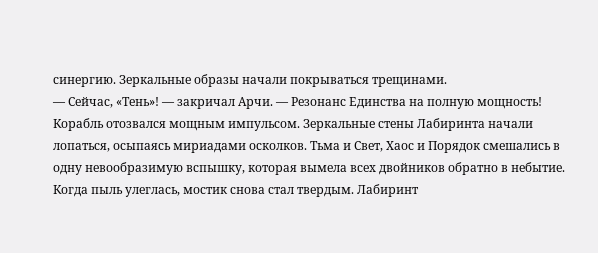синергию. Зеркальные образы начали покрываться трещинами.
— Сейчас, «Тень»! — закричал Арчи. — Резонанс Единства на полную мощность!
Корабль отозвался мощным импульсом. Зеркальные стены Лабиринта начали лопаться, осыпаясь мириадами осколков. Тьма и Свет, Хаос и Порядок смешались в одну невообразимую вспышку, которая вымела всех двойников обратно в небытие.
Когда пыль улеглась, мостик снова стал твердым. Лабиринт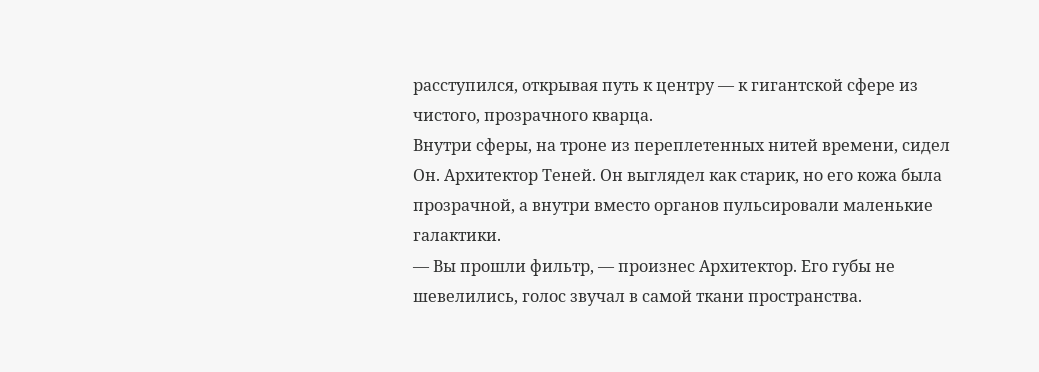расступился, открывая путь к центру — к гигантской сфере из чистого, прозрачного кварца.
Внутри сферы, на троне из переплетенных нитей времени, сидел Он. Архитектор Теней. Он выглядел как старик, но его кожа была прозрачной, а внутри вместо органов пульсировали маленькие галактики.
— Вы прошли фильтр, — произнес Архитектор. Его губы не шевелились, голос звучал в самой ткани пространства.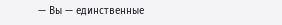— Вы — единственные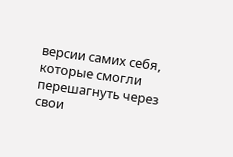версии самих себя, которые смогли перешагнуть через свои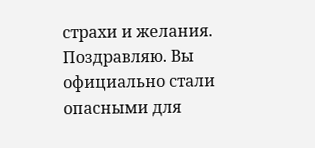страхи и желания. Поздравляю. Вы официально стали опасными для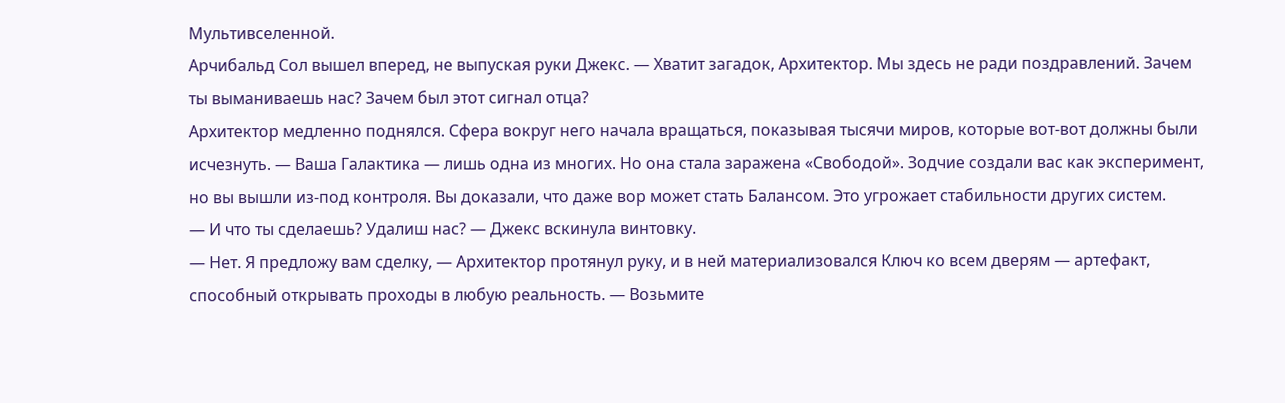Мультивселенной.
Арчибальд Сол вышел вперед, не выпуская руки Джекс. — Хватит загадок, Архитектор. Мы здесь не ради поздравлений. Зачем ты выманиваешь нас? Зачем был этот сигнал отца?
Архитектор медленно поднялся. Сфера вокруг него начала вращаться, показывая тысячи миров, которые вот-вот должны были исчезнуть. — Ваша Галактика — лишь одна из многих. Но она стала заражена «Свободой». Зодчие создали вас как эксперимент, но вы вышли из-под контроля. Вы доказали, что даже вор может стать Балансом. Это угрожает стабильности других систем.
— И что ты сделаешь? Удалиш нас? — Джекс вскинула винтовку.
— Нет. Я предложу вам сделку, — Архитектор протянул руку, и в ней материализовался Ключ ко всем дверям — артефакт, способный открывать проходы в любую реальность. — Возьмите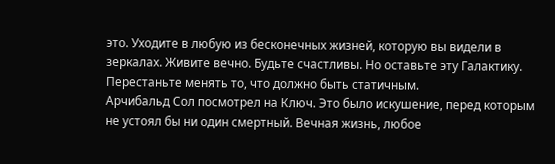это. Уходите в любую из бесконечных жизней, которую вы видели в зеркалах. Живите вечно. Будьте счастливы. Но оставьте эту Галактику. Перестаньте менять то, что должно быть статичным.
Арчибальд Сол посмотрел на Ключ. Это было искушение, перед которым не устоял бы ни один смертный. Вечная жизнь, любое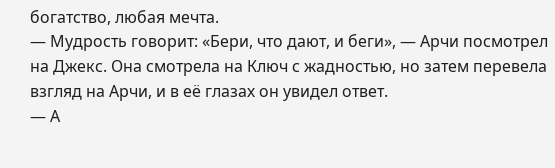богатство, любая мечта.
— Мудрость говорит: «Бери, что дают, и беги», — Арчи посмотрел на Джекс. Она смотрела на Ключ с жадностью, но затем перевела взгляд на Арчи, и в её глазах он увидел ответ.
— А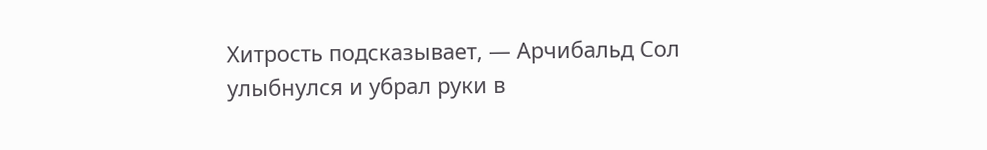Хитрость подсказывает, — Арчибальд Сол улыбнулся и убрал руки в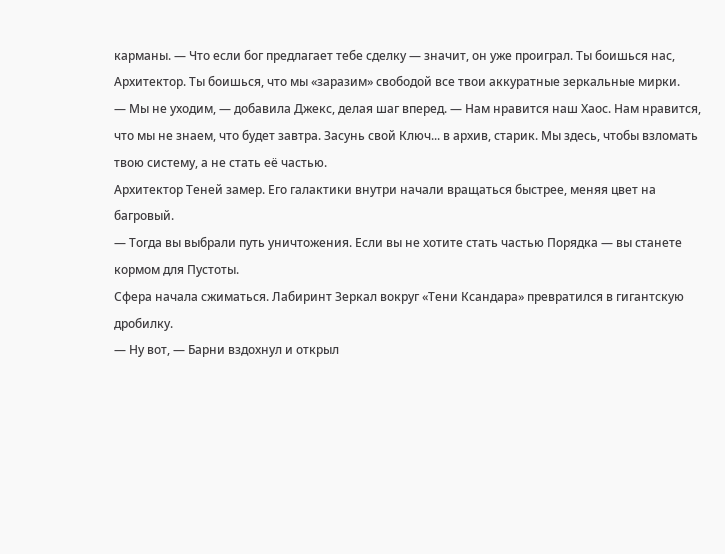карманы. — Что если бог предлагает тебе сделку — значит, он уже проиграл. Ты боишься нас, Архитектор. Ты боишься, что мы «заразим» свободой все твои аккуратные зеркальные мирки.
— Мы не уходим, — добавила Джекс, делая шаг вперед. — Нам нравится наш Хаос. Нам нравится, что мы не знаем, что будет завтра. Засунь свой Ключ... в архив, старик. Мы здесь, чтобы взломать твою систему, а не стать её частью.
Архитектор Теней замер. Его галактики внутри начали вращаться быстрее, меняя цвет на багровый.
— Тогда вы выбрали путь уничтожения. Если вы не хотите стать частью Порядка — вы станете кормом для Пустоты.
Сфера начала сжиматься. Лабиринт Зеркал вокруг «Тени Ксандара» превратился в гигантскую дробилку.
— Ну вот, — Барни вздохнул и открыл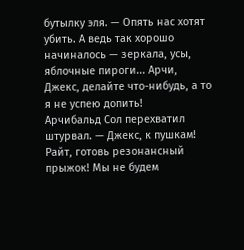бутылку эля. — Опять нас хотят убить. А ведь так хорошо начиналось — зеркала, усы, яблочные пироги... Арчи, Джекс, делайте что-нибудь, а то я не успею допить!
Арчибальд Сол перехватил штурвал. — Джекс, к пушкам! Райт, готовь резонансный прыжок! Мы не будем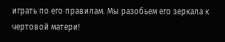играть по его правилам. Мы разобьем его зеркала к чертовой матери!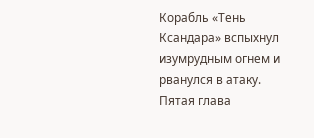Корабль «Тень Ксандара» вспыхнул изумрудным огнем и рванулся в атаку. Пятая глава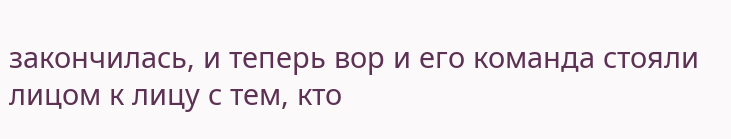закончилась, и теперь вор и его команда стояли лицом к лицу с тем, кто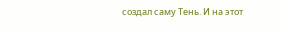создал саму Тень. И на этот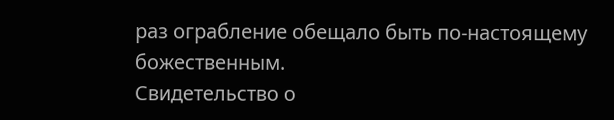раз ограбление обещало быть по-настоящему божественным.
Свидетельство о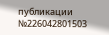публикации №226042801503